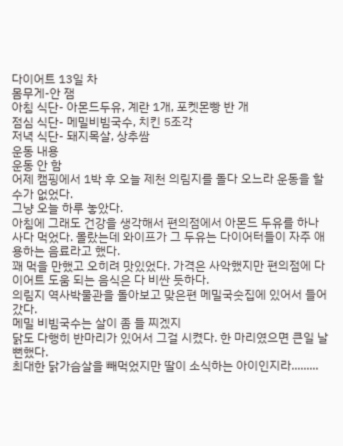다이어트 13일 차
몸무게-안 잼
아침 식단- 아몬드두유, 계란 1개, 포켓몬빵 반 개
점심 식단- 메밀비빔국수, 치킨 5조각
저녁 식단- 돼지목살, 상추쌈
운동 내용
운동 안 함
어제 캠핑에서 1박 후 오늘 제천 의림지를 돌다 오느라 운동을 할 수가 없었다.
그냥 오늘 하루 놓았다.
아침에 그래도 건강을 생각해서 편의점에서 아몬드 두유를 하나 사다 먹었다. 몰랐는데 와이프가 그 두유는 다이어터들이 자주 애용하는 음료라고 했다.
꽤 먹을 만했고 오히려 맛있었다. 가격은 사악했지만 편의점에 다이어트 도움 되는 음식은 다 비싼 듯하다.
의림지 역사박물관을 돌아보고 맞은편 메밀국숫집에 있어서 들어갔다.
메밀 비빔국수는 살이 좀 들 찌겠지
닭도 다행히 반마리가 있어서 그걸 시켰다. 한 마리였으면 큰일 날뻔했다.
최대한 닭가슴살을 빼먹었지만 딸이 소식하는 아이인지라.........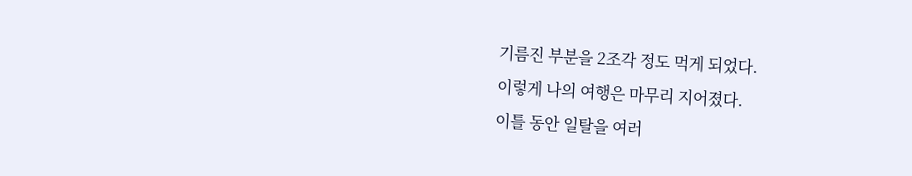기름진 부분을 2조각 정도 먹게 되었다.
이렇게 나의 여행은 마무리 지어졌다.
이틀 동안 일탈을 여러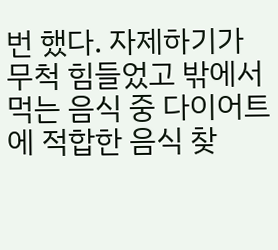번 했다. 자제하기가 무척 힘들었고 밖에서 먹는 음식 중 다이어트에 적합한 음식 찾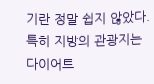기란 정말 쉽지 않았다. 특히 지방의 관광지는 다이어트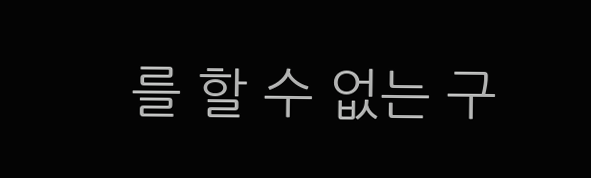를 할 수 없는 구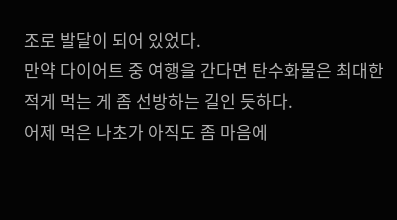조로 발달이 되어 있었다.
만약 다이어트 중 여행을 간다면 탄수화물은 최대한 적게 먹는 게 좀 선방하는 길인 듯하다.
어제 먹은 나초가 아직도 좀 마음에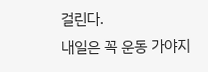걸린다.
내일은 꼭 운동 가야지